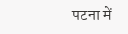पटना में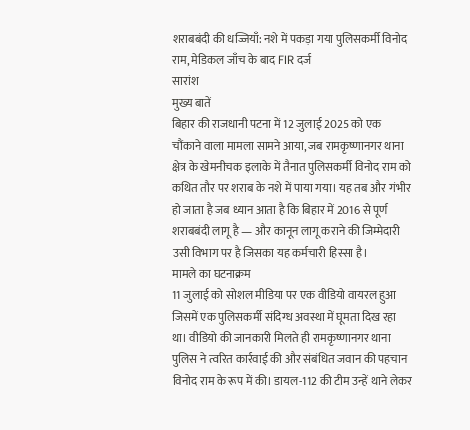शराबबंदी की धज्जियाँ: नशे में पकड़ा गया पुलिसकर्मी विनोद राम, मेडिकल जाँच के बाद FIR दर्ज
सारांश
मुख्य बातें
बिहार की राजधानी पटना में 12 जुलाई 2025 को एक चौंकाने वाला मामला सामने आया, जब रामकृष्णानगर थाना क्षेत्र के खेमनीचक इलाके में तैनात पुलिसकर्मी विनोद राम को कथित तौर पर शराब के नशे में पाया गया। यह तब और गंभीर हो जाता है जब ध्यान आता है कि बिहार में 2016 से पूर्ण शराबबंदी लागू है — और कानून लागू कराने की जिम्मेदारी उसी विभाग पर है जिसका यह कर्मचारी हिस्सा है।
मामले का घटनाक्रम
11 जुलाई को सोशल मीडिया पर एक वीडियो वायरल हुआ जिसमें एक पुलिसकर्मी संदिग्ध अवस्था में घूमता दिख रहा था। वीडियो की जानकारी मिलते ही रामकृष्णानगर थाना पुलिस ने त्वरित कार्रवाई की और संबंधित जवान की पहचान विनोद राम के रूप में की। डायल-112 की टीम उन्हें थाने लेकर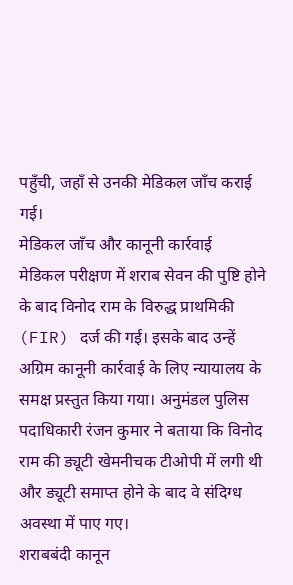पहुँची, जहाँ से उनकी मेडिकल जाँच कराई गई।
मेडिकल जाँच और कानूनी कार्रवाई
मेडिकल परीक्षण में शराब सेवन की पुष्टि होने के बाद विनोद राम के विरुद्ध प्राथमिकी (FIR) दर्ज की गई। इसके बाद उन्हें अग्रिम कानूनी कार्रवाई के लिए न्यायालय के समक्ष प्रस्तुत किया गया। अनुमंडल पुलिस पदाधिकारी रंजन कुमार ने बताया कि विनोद राम की ड्यूटी खेमनीचक टीओपी में लगी थी और ड्यूटी समाप्त होने के बाद वे संदिग्ध अवस्था में पाए गए।
शराबबंदी कानून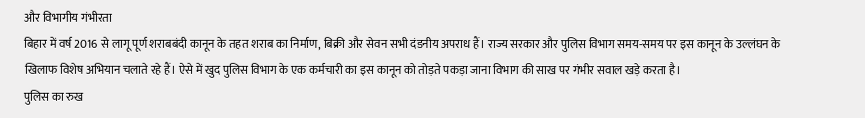और विभागीय गंभीरता
बिहार में वर्ष 2016 से लागू पूर्ण शराबबंदी कानून के तहत शराब का निर्माण, बिक्री और सेवन सभी दंडनीय अपराध हैं। राज्य सरकार और पुलिस विभाग समय-समय पर इस कानून के उल्लंघन के खिलाफ विशेष अभियान चलाते रहे हैं। ऐसे में खुद पुलिस विभाग के एक कर्मचारी का इस कानून को तोड़ते पकड़ा जाना विभाग की साख पर गंभीर सवाल खड़े करता है।
पुलिस का रुख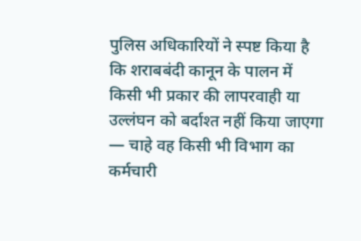पुलिस अधिकारियों ने स्पष्ट किया है कि शराबबंदी कानून के पालन में किसी भी प्रकार की लापरवाही या उल्लंघन को बर्दाश्त नहीं किया जाएगा — चाहे वह किसी भी विभाग का कर्मचारी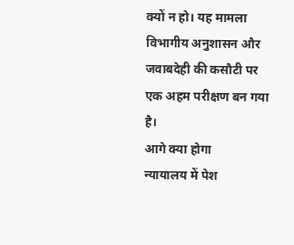क्यों न हो। यह मामला विभागीय अनुशासन और जवाबदेही की कसौटी पर एक अहम परीक्षण बन गया है।
आगे क्या होगा
न्यायालय में पेश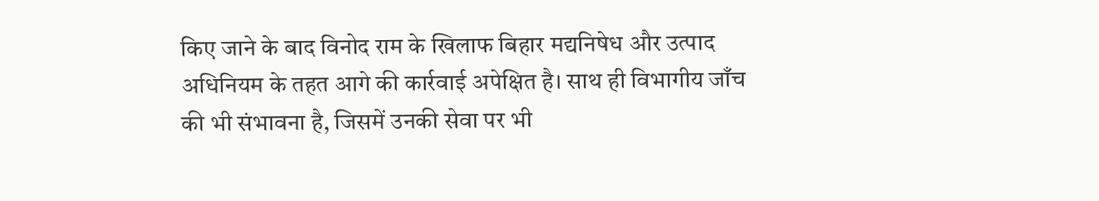किए जाने के बाद विनोद राम के खिलाफ बिहार मद्यनिषेध और उत्पाद अधिनियम के तहत आगे की कार्रवाई अपेक्षित है। साथ ही विभागीय जाँच की भी संभावना है, जिसमें उनकी सेवा पर भी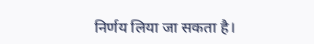निर्णय लिया जा सकता है।